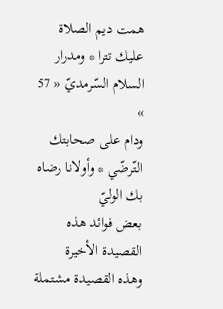همت ديم الصلاة عليك تترا * ومدرار السلام السّرمديّ « 57 »
ودام على صحابتك التّرضّي * وأولانا رضاه بك الوليّ
بعض فوائد هذه القصيدة الأخيرة
وهذه القصيدة مشتملة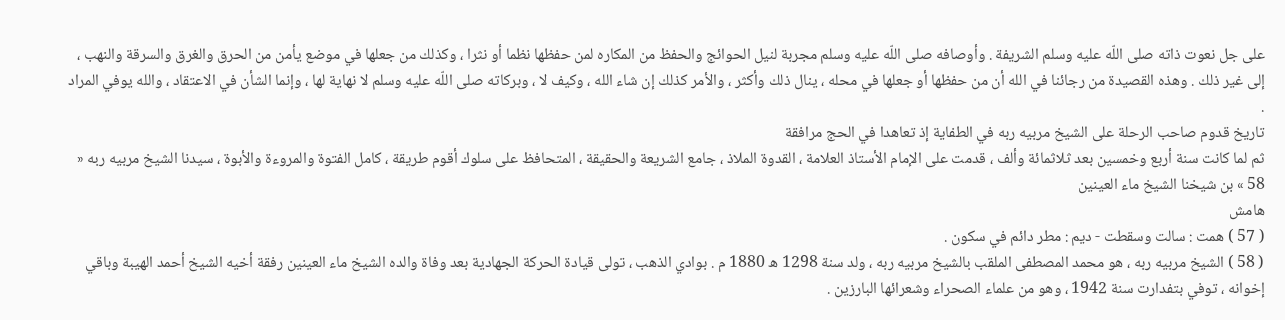على جل نعوت ذاته صلى اللّه عليه وسلم الشريفة . وأوصافه صلى اللّه عليه وسلم مجربة لنيل الحوائج والحفظ من المكاره لمن حفظها نظما أو نثرا ، وكذلك من جعلها في موضع يأمن من الحرق والغرق والسرقة والنهب ، إلى غير ذلك . وهذه القصيدة من رجائنا في الله أن من حفظها أو جعلها في محله ، ينال ذلك وأكثر ، والأمر كذلك إن شاء الله ، وكيف لا ، وبركاته صلى اللّه عليه وسلم لا نهاية لها ، وإنما الشأن في الاعتقاد ، والله يوفي المراد .
تاريخ قدوم صاحب الرحلة على الشيخ مربيه ربه في الطفاية إذ تعاهدا في الحج مرافقة
ثم لما كانت سنة أربع وخمسين بعد ثلاثمائة وألف ، قدمت على الإمام الأستاذ العلامة ، القدوة الملاذ ، جامع الشريعة والحقيقة ، المتحافظ على سلوك أقوم طريقة ، كامل الفتوة والمروءة والأبوة ، سيدنا الشيخ مربيه ربه « 58 » بن شيخنا الشيخ ماء العينين
هامش
( 57 ) همت : سالت وسقطت - ديم : مطر دائم في سكون .
( 58 ) الشيخ مربيه ربه ، هو محمد المصطفى الملقب بالشيخ مربيه ربه ، ولد سنة 1298 ه 1880 م . بوادي الذهب ، تولى قيادة الحركة الجهادية بعد وفاة والده الشيخ ماء العينين رفقة أخيه الشيخ أحمد الهيبة وباقي إخوانه ، توفي بتفدارت سنة 1942 ، وهو من علماء الصحراء وشعرائها البارزين .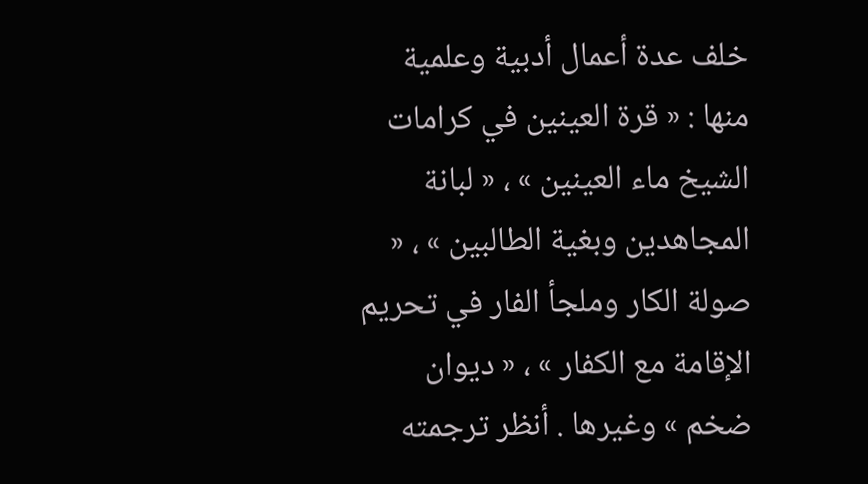خلف عدة أعمال أدبية وعلمية منها : « قرة العينين في كرامات الشيخ ماء العينين » ، « لبانة المجاهدين وبغية الطالبين » ، « صولة الكار وملجأ الفار في تحريم الإقامة مع الكفار » ، « ديوان ضخم » وغيرها . أنظر ترجمته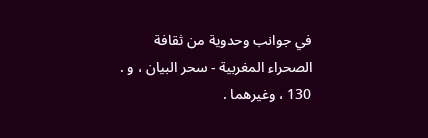في جوانب وحدوية من ثقافة الصحراء المغربية - سحر البيان ، و . 130 ، وغيرهما .